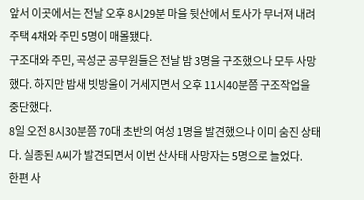앞서 이곳에서는 전날 오후 8시29분 마을 뒷산에서 토사가 무너져 내려 주택 4채와 주민 5명이 매몰됐다.
구조대와 주민, 곡성군 공무원들은 전날 밤 3명을 구조했으나 모두 사망했다. 하지만 밤새 빗방울이 거세지면서 오후 11시40분쯤 구조작업을 중단했다.
8일 오전 8시30분쯤 70대 초반의 여성 1명을 발견했으나 이미 숨진 상태다. 실종된 A씨가 발견되면서 이번 산사태 사망자는 5명으로 늘었다.
한편 사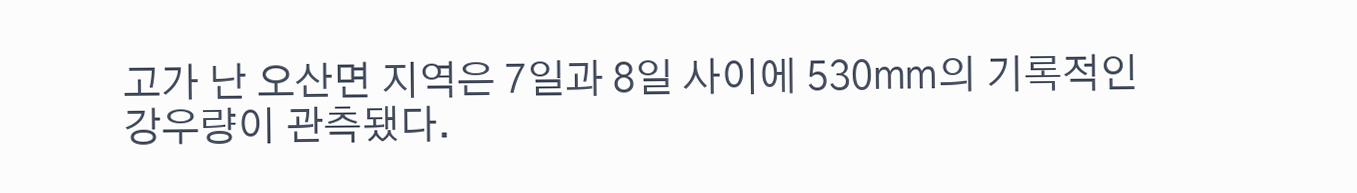고가 난 오산면 지역은 7일과 8일 사이에 530㎜의 기록적인 강우량이 관측됐다.